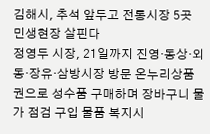김해시, 추석 앞두고 전통시장 5곳 민생현장 살핀다
정영두 시장, 21일까지 진영·동상·외동·장유·삼방시장 방문 온누리상품권으로 성수품 구매하며 장바구니 물가 점검 구입 물품 복지시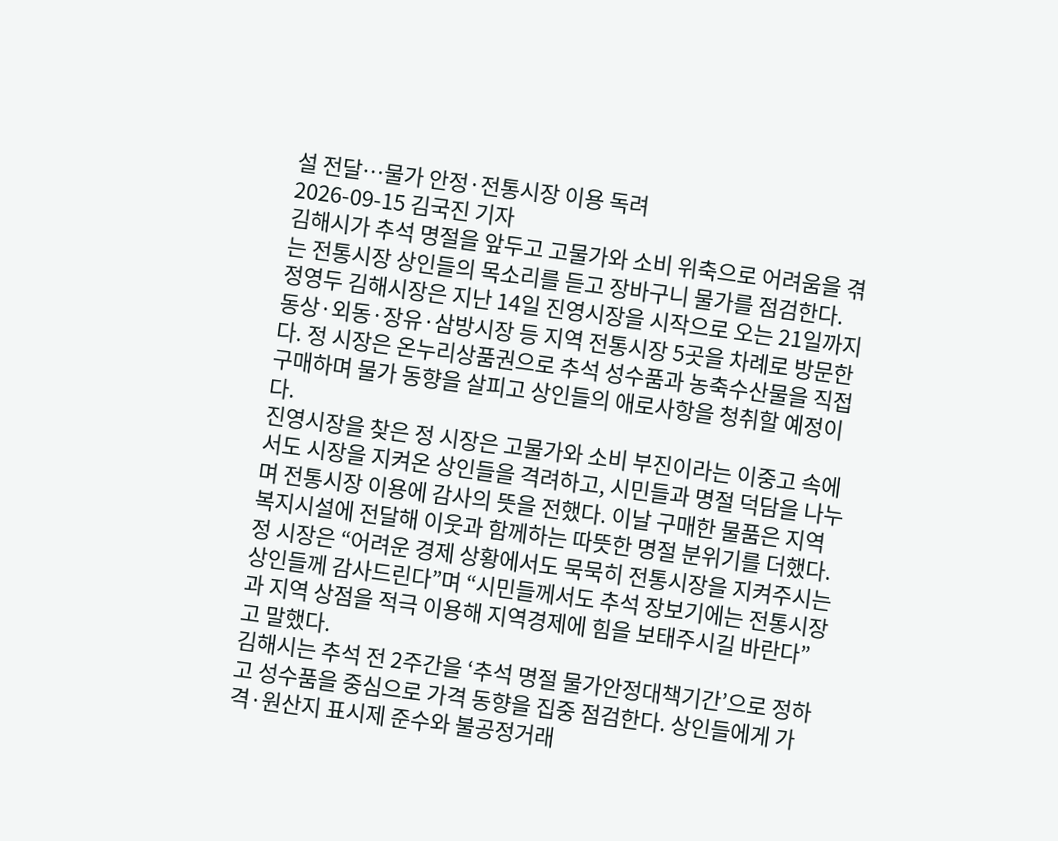설 전달…물가 안정·전통시장 이용 독려
2026-09-15 김국진 기자
김해시가 추석 명절을 앞두고 고물가와 소비 위축으로 어려움을 겪는 전통시장 상인들의 목소리를 듣고 장바구니 물가를 점검한다.
정영두 김해시장은 지난 14일 진영시장을 시작으로 오는 21일까지 동상·외동·장유·삼방시장 등 지역 전통시장 5곳을 차례로 방문한다. 정 시장은 온누리상품권으로 추석 성수품과 농축수산물을 직접 구매하며 물가 동향을 살피고 상인들의 애로사항을 청취할 예정이다.
진영시장을 찾은 정 시장은 고물가와 소비 부진이라는 이중고 속에서도 시장을 지켜온 상인들을 격려하고, 시민들과 명절 덕담을 나누며 전통시장 이용에 감사의 뜻을 전했다. 이날 구매한 물품은 지역 복지시설에 전달해 이웃과 함께하는 따뜻한 명절 분위기를 더했다.
정 시장은 “어려운 경제 상황에서도 묵묵히 전통시장을 지켜주시는 상인들께 감사드린다”며 “시민들께서도 추석 장보기에는 전통시장과 지역 상점을 적극 이용해 지역경제에 힘을 보태주시길 바란다”고 말했다.
김해시는 추석 전 2주간을 ‘추석 명절 물가안정대책기간’으로 정하고 성수품을 중심으로 가격 동향을 집중 점검한다. 상인들에게 가격·원산지 표시제 준수와 불공정거래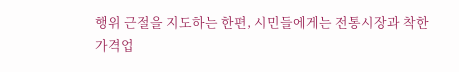행위 근절을 지도하는 한편, 시민들에게는 전통시장과 착한가격업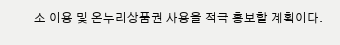소 이용 및 온누리상품권 사용을 적극 홍보할 계획이다.